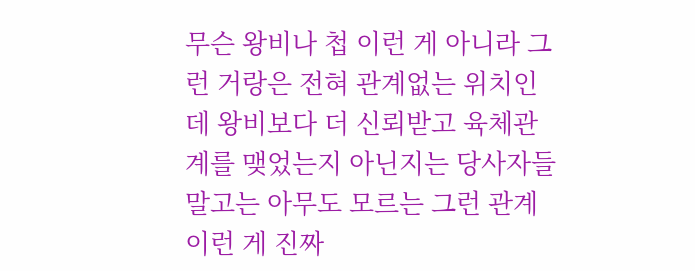무슨 왕비나 첩 이런 게 아니라 그런 거랑은 전혀 관계없는 위치인데 왕비보다 더 신뢰받고 육체관계를 맺었는지 아닌지는 당사자들 말고는 아무도 모르는 그런 관계 이런 게 진짜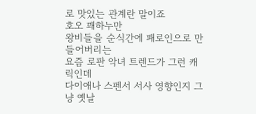로 맛있는 관계란 말이죠
호오 꽤하누만
왕비들을 순식간에 패로인으로 만들어버리는
요즘 로판 악녀 트렌드가 그런 캐릭인데
다이애나 스펜서 서사 영향인지 그냥 옛날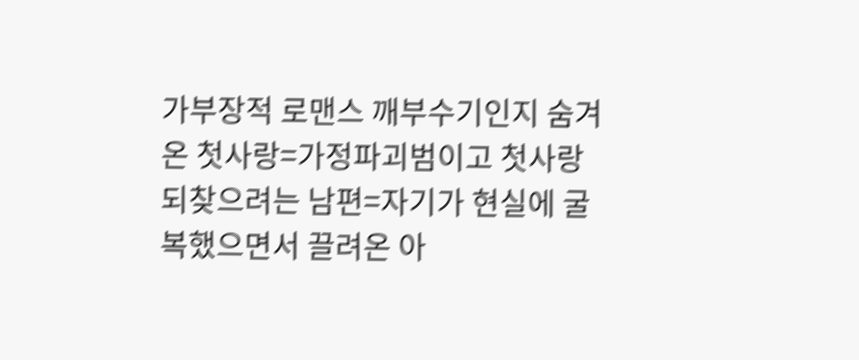가부장적 로맨스 깨부수기인지 숨겨온 첫사랑=가정파괴범이고 첫사랑 되찾으려는 남편=자기가 현실에 굴복했으면서 끌려온 아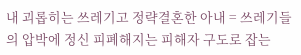내 괴롭히는 쓰레기고 정략결혼한 아내 = 쓰레기들의 압박에 정신 피폐해지는 피해자 구도로 잡는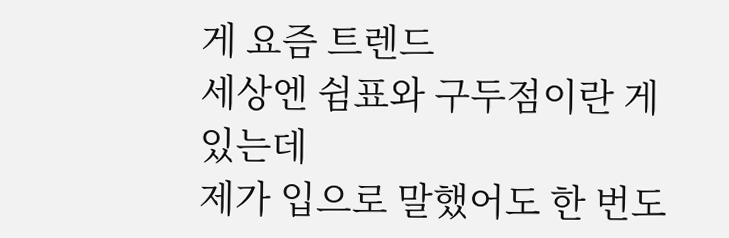게 요즘 트렌드
세상엔 쉼표와 구두점이란 게 있는데
제가 입으로 말했어도 한 번도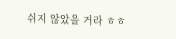쉬지 않았을 거라 ㅎㅎ